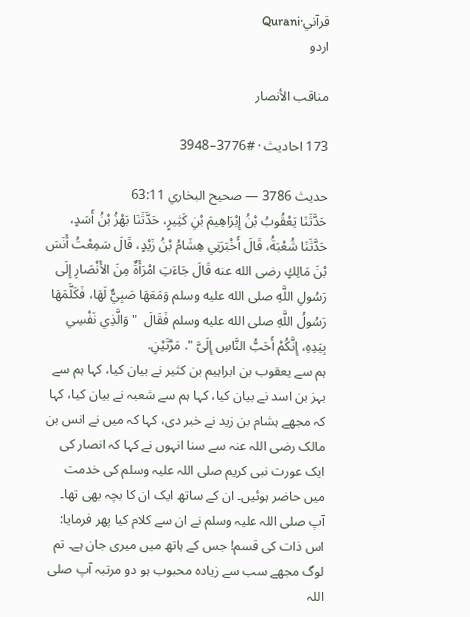قرآني·Qurani
اردو

مناقب الأنصار

173 احادیث · #3776–3948

حدیث 3786 — صحيح البخاري 63:11
حَدَّثَنَا يَعْقُوبُ بْنُ إِبْرَاهِيمَ بْنِ كَثِيرٍ، حَدَّثَنَا بَهْزُ بْنُ أَسَدٍ، حَدَّثَنَا شُعْبَةُ، قَالَ أَخْبَرَنِي هِشَامُ بْنُ زَيْدٍ، قَالَ سَمِعْتُ أَنَسَ بْنَ مَالِكٍ رضى الله عنه قَالَ جَاءَتِ امْرَأَةٌ مِنَ الأَنْصَارِ إِلَى رَسُولِ اللَّهِ صلى الله عليه وسلم وَمَعَهَا صَبِيٌّ لَهَا، فَكَلَّمَهَا رَسُولُ اللَّهِ صلى الله عليه وسلم فَقَالَ  " وَالَّذِي نَفْسِي بِيَدِهِ، إِنَّكُمْ أَحَبُّ النَّاسِ إِلَىَّ ". مَرَّتَيْنِ.
ہم سے یعقوب بن ابراہیم بن کثیر نے بیان کیا، کہا ہم سے بہز بن اسد نے بیان کیا، کہا ہم سے شعبہ نے بیان کیا، کہا کہ مجھے ہشام بن زید نے خبر دی، کہا کہ میں نے انس بن مالک رضی اللہ عنہ سے سنا انہوں نے کہا کہ انصار کی ایک عورت نبی کریم صلی اللہ علیہ وسلم کی خدمت میں حاضر ہوئیں۔ ان کے ساتھ ایک ان کا بچہ بھی تھا۔ آپ صلی اللہ علیہ وسلم نے ان سے کلام کیا پھر فرمایا: اس ذات کی قسم! جس کے ہاتھ میں میری جان ہے۔ تم لوگ مجھے سب سے زیادہ محبوب ہو دو مرتبہ آپ صلی اللہ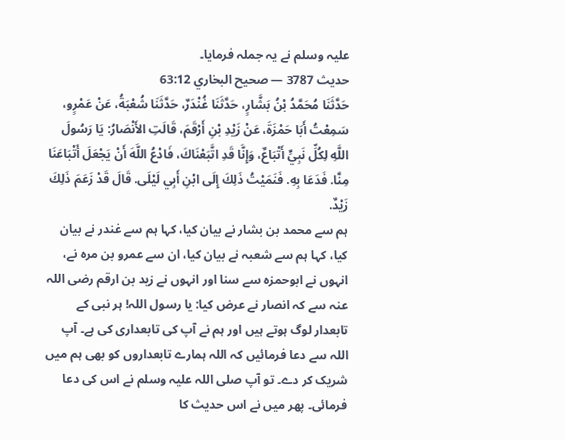علیہ وسلم نے یہ جملہ فرمایا۔
حدیث 3787 — صحيح البخاري 63:12
حَدَّثَنَا مُحَمَّدُ بْنُ بَشَّارٍ، حَدَّثَنَا غُنْدَرٌ، حَدَّثَنَا شُعْبَةُ، عَنْ عَمْرٍو، سَمِعْتُ أَبَا حَمْزَةَ، عَنْ زَيْدِ بْنِ أَرْقَمَ، قَالَتِ الأَنْصَارُ: يَا رَسُولَ اللَّهِ لِكُلِّ نَبِيٍّ أَتْبَاعٌ، وَإِنَّا قَدِ اتَّبَعْنَاكَ، فَادْعُ اللَّهَ أَنْ يَجْعَلَ أَتْبَاعَنَا مِنَّا. فَدَعَا بِهِ. فَنَمَيْتُ ذَلِكَ إِلَى ابْنِ أَبِي لَيْلَى. قَالَ قَدْ زَعَمَ ذَلِكَ زَيْدٌ.
ہم سے محمد بن بشار نے بیان کیا، کہا ہم سے غندر نے بیان کیا، کہا ہم سے شعبہ نے بیان کیا، ان سے عمرو بن مرہ نے، انہوں نے ابوحمزہ سے سنا اور انہوں نے زید بن ارقم رضی اللہ عنہ سے کہ انصار نے عرض کیا: یا رسول اللہ! ہر نبی کے تابعدار لوگ ہوتے ہیں اور ہم نے آپ کی تابعداری کی ہے۔ آپ اللہ سے دعا فرمائیں کہ اللہ ہمارے تابعداروں کو بھی ہم میں شریک کر دے۔ تو آپ صلی اللہ علیہ وسلم نے اس کی دعا فرمائی۔ پھر میں نے اس حدیث کا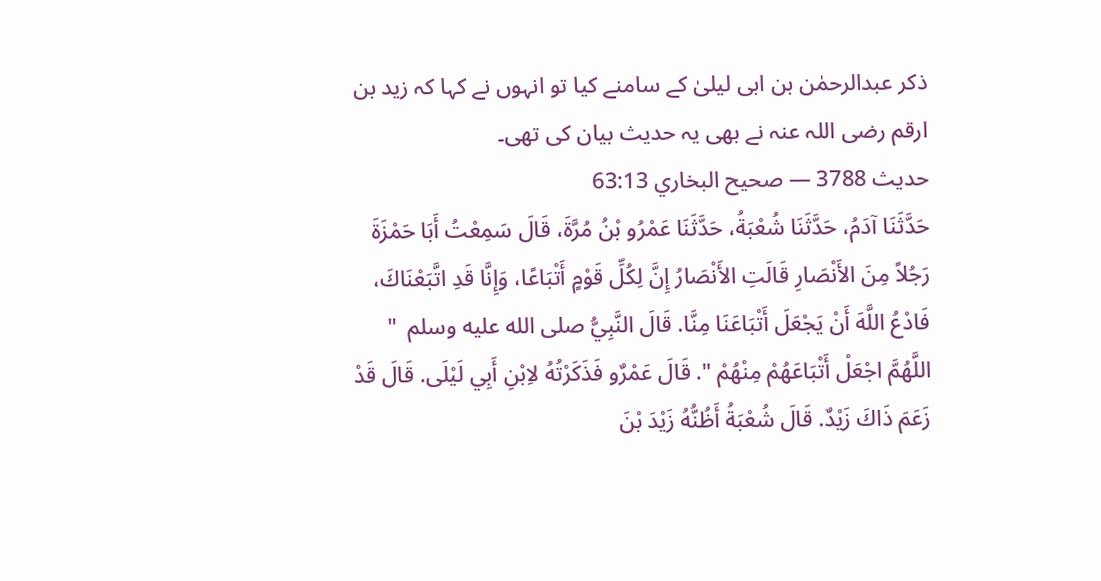ذکر عبدالرحمٰن بن ابی لیلیٰ کے سامنے کیا تو انہوں نے کہا کہ زید بن ارقم رضی اللہ عنہ نے بھی یہ حدیث بیان کی تھی۔
حدیث 3788 — صحيح البخاري 63:13
حَدَّثَنَا آدَمُ، حَدَّثَنَا شُعْبَةُ، حَدَّثَنَا عَمْرُو بْنُ مُرَّةَ، قَالَ سَمِعْتُ أَبَا حَمْزَةَ رَجُلاً مِنَ الأَنْصَارِ قَالَتِ الأَنْصَارُ إِنَّ لِكُلِّ قَوْمٍ أَتْبَاعًا، وَإِنَّا قَدِ اتَّبَعْنَاكَ، فَادْعُ اللَّهَ أَنْ يَجْعَلَ أَتْبَاعَنَا مِنَّا. قَالَ النَّبِيُّ صلى الله عليه وسلم  " اللَّهُمَّ اجْعَلْ أَتْبَاعَهُمْ مِنْهُمْ ". قَالَ عَمْرٌو فَذَكَرْتُهُ لاِبْنِ أَبِي لَيْلَى. قَالَ قَدْ زَعَمَ ذَاكَ زَيْدٌ. قَالَ شُعْبَةُ أَظُنُّهُ زَيْدَ بْنَ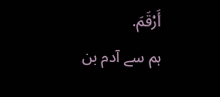أَرْقَمَ.
ہم سے آدم بن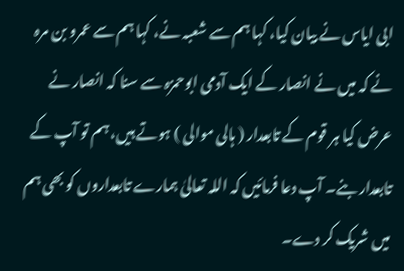ابی ایاس نے بیان کیا، کہا ہم سے شعبہ نے، کہا ہم سے عمرو بن مرہ نے کہ میں نے انصار کے ایک آدمی ابوحمزہ سے سنا کہ انصار نے عرض کیا ہر قوم کے تابعدار ( ہالی موالی ) ہوتے ہیں، ہم تو آپ کے تابعدار بنے۔ آپ دعا فرمائیں کہ اللہ تعالیٰ ہمارے تابعداروں کو بھی ہم میں شریک کر دے۔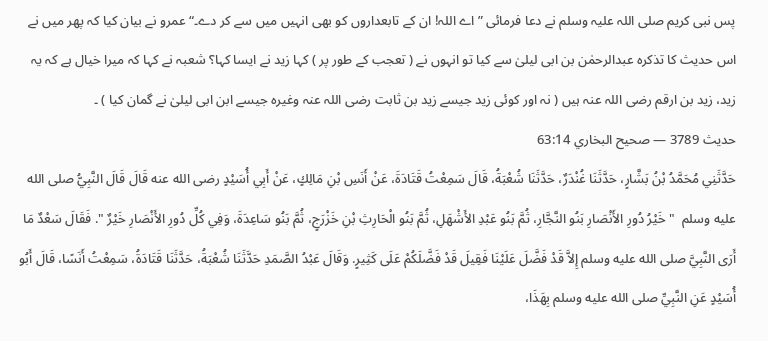پس نبی کریم صلی اللہ علیہ وسلم نے دعا فرمائی ”اے اللہ! ان کے تابعداروں کو بھی انہیں میں سے کر دے۔“ عمرو نے بیان کیا کہ پھر میں نے اس حدیث کا تذکرہ عبدالرحمٰن بن ابی لیلیٰ سے کیا تو انہوں نے ( تعجب کے طور پر ) کہا زید نے ایسا کہا؟ شعبہ نے کہا کہ میرا خیال ہے کہ یہ زید، زید بن ارقم رضی اللہ عنہ ہیں ( نہ اور کوئی زید جیسے زید بن ثابت رضی اللہ عنہ وغیرہ جیسے ابن ابی لیلیٰ نے گمان کیا ) ۔
حدیث 3789 — صحيح البخاري 63:14
حَدَّثَنِي مُحَمَّدُ بْنُ بَشَّارٍ، حَدَّثَنَا غُنْدَرٌ، حَدَّثَنَا شُعْبَةُ، قَالَ سَمِعْتُ قَتَادَةَ، عَنْ أَنَسِ بْنِ مَالِكٍ، عَنْ أَبِي أُسَيْدٍ رضى الله عنه قَالَ قَالَ النَّبِيُّ صلى الله عليه وسلم  " خَيْرُ دُورِ الأَنْصَارِ بَنُو النَّجَّارِ، ثُمَّ بَنُو عَبْدِ الأَشْهَلِ، ثُمَّ بَنُو الْحَارِثِ بْنِ خَزْرَجٍ، ثُمَّ بَنُو سَاعِدَةَ، وَفِي كُلِّ دُورِ الأَنْصَارِ خَيْرٌ ". فَقَالَ سَعْدٌ مَا أَرَى النَّبِيَّ صلى الله عليه وسلم إِلاَّ قَدْ فَضَّلَ عَلَيْنَا فَقِيلَ قَدْ فَضَّلَكُمْ عَلَى كَثِيرٍ. وَقَالَ عَبْدُ الصَّمَدِ حَدَّثَنَا شُعْبَةُ، حَدَّثَنَا قَتَادَةُ، سَمِعْتُ أَنَسًا، قَالَ أَبُو أُسَيْدٍ عَنِ النَّبِيِّ صلى الله عليه وسلم بِهَذَا،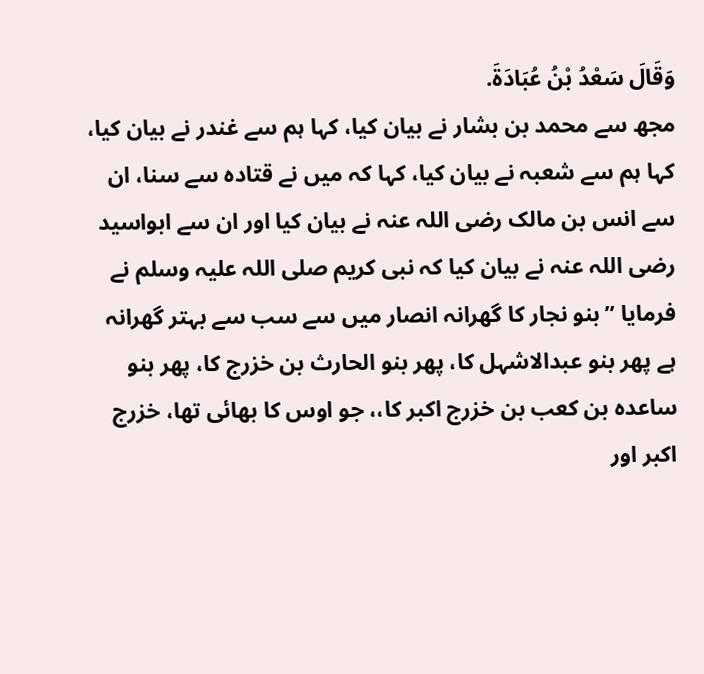وَقَالَ سَعْدُ بْنُ عُبَادَةَ.
مجھ سے محمد بن بشار نے بیان کیا، کہا ہم سے غندر نے بیان کیا، کہا ہم سے شعبہ نے بیان کیا، کہا کہ میں نے قتادہ سے سنا، ان سے انس بن مالک رضی اللہ عنہ نے بیان کیا اور ان سے ابواسید رضی اللہ عنہ نے بیان کیا کہ نبی کریم صلی اللہ علیہ وسلم نے فرمایا ”بنو نجار کا گھرانہ انصار میں سے سب سے بہتر گھرانہ ہے پھر بنو عبدالاشہل کا، پھر بنو الحارث بن خزرج کا، پھر بنو ساعدہ بن کعب بن خزرج اکبر کا،، جو اوس کا بھائی تھا، خزرج اکبر اور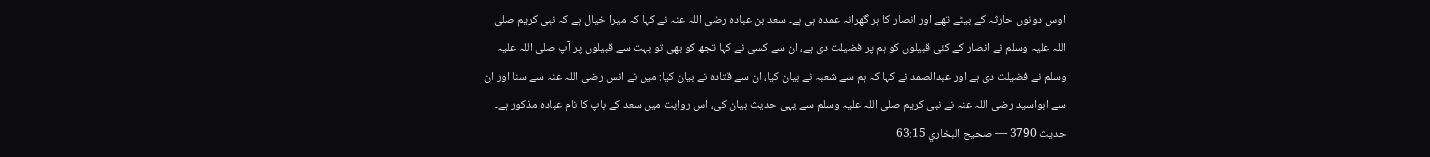اوس دونوں حارثہ کے بیٹے تھے اور انصار کا ہر گھرانہ عمدہ ہی ہے۔ سعد بن عبادہ رضی اللہ عنہ نے کہا کہ میرا خیال ہے کہ نبی کریم صلی اللہ علیہ وسلم نے انصار کے کئی قبیلوں کو ہم پر فضیلت دی ہے، ان سے کسی نے کہا تجھ کو بھی تو بہت سے قبیلوں پر آپ صلی اللہ علیہ وسلم نے فضیلت دی ہے اور عبدالصمد نے کہا کہ ہم سے شعبہ نے بیان کیا، ان سے قتادہ نے بیان کیا: میں نے انس رضی اللہ عنہ سے سنا اور ان سے ابواسید رضی اللہ عنہ نے نبی کریم صلی اللہ علیہ وسلم سے یہی حدیث بیان کی، اس روایت میں سعد کے باپ کا نام عبادہ مذکور ہے۔
حدیث 3790 — صحيح البخاري 63:15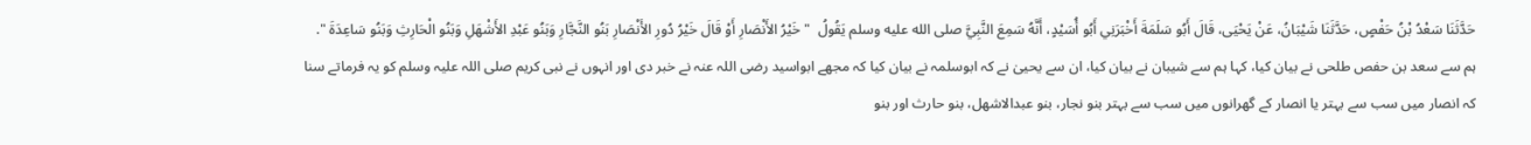حَدَّثَنَا سَعْدُ بْنُ حَفْصٍ، حَدَّثَنَا شَيْبَانُ، عَنْ يَحْيَى، قَالَ أَبُو سَلَمَةَ أَخْبَرَنِي أَبُو أُسَيْدٍ، أَنَّهُ سَمِعَ النَّبِيَّ صلى الله عليه وسلم يَقُولُ  " خَيْرُ الأَنْصَارِ أَوْ قَالَ خَيْرُ دُورِ الأَنْصَارِ بَنُو النَّجَّارِ وَبَنُو عَبْدِ الأَشْهَلِ وَبَنُو الْحَارِثِ وَبَنُو سَاعِدَةَ ".
ہم سے سعد بن حفص طلحی نے بیان کیا، کہا ہم سے شیبان نے بیان کیا، ان سے یحییٰ نے کہ ابوسلمہ نے بیان کیا کہ مجھے ابواسید رضی اللہ عنہ نے خبر دی اور انہوں نے نبی کریم صلی اللہ علیہ وسلم کو یہ فرماتے سنا کہ انصار میں سب سے بہتر یا انصار کے گھرانوں میں سب سے بہتر بنو نجار، بنو عبدالاشھل، بنو حارث اور بنو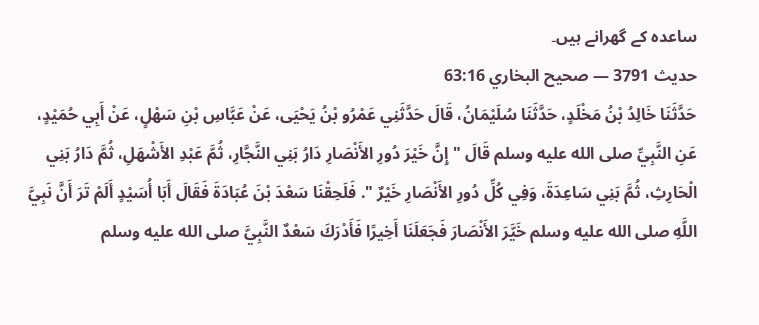ساعدہ کے گھرانے ہیں۔
حدیث 3791 — صحيح البخاري 63:16
حَدَّثَنَا خَالِدُ بْنُ مَخْلَدٍ، حَدَّثَنَا سُلَيْمَانُ، قَالَ حَدَّثَنِي عَمْرُو بْنُ يَحْيَى، عَنْ عَبَّاسِ بْنِ سَهْلٍ، عَنْ أَبِي حُمَيْدٍ، عَنِ النَّبِيِّ صلى الله عليه وسلم قَالَ " إِنَّ خَيْرَ دُورِ الأَنْصَارِ دَارُ بَنِي النَّجَّارِ، ثُمَّ عَبْدِ الأَشْهَلِ، ثُمَّ دَارُ بَنِي الْحَارِثِ، ثُمَّ بَنِي سَاعِدَةَ، وَفِي كُلِّ دُورِ الأَنْصَارِ خَيْرٌ ". فَلَحِقْنَا سَعْدَ بْنَ عُبَادَةَ فَقَالَ أَبَا أُسَيْدٍ أَلَمْ تَرَ أَنَّ نَبِيَّ اللَّهِ صلى الله عليه وسلم خَيَّرَ الأَنْصَارَ فَجَعَلَنَا أَخِيرًا فَأَدْرَكَ سَعْدٌ النَّبِيَّ صلى الله عليه وسلم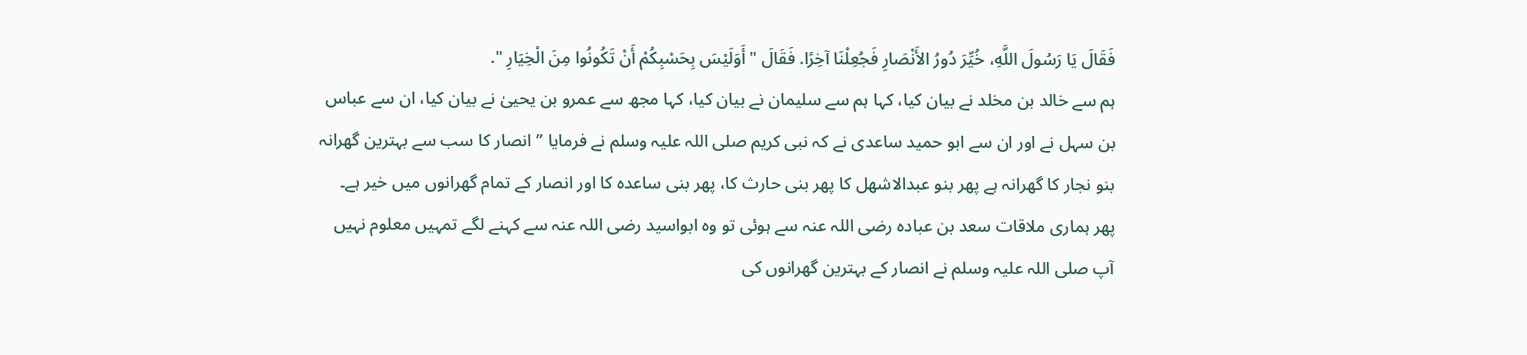فَقَالَ يَا رَسُولَ اللَّهِ، خُيِّرَ دُورُ الأَنْصَارِ فَجُعِلْنَا آخِرًا. فَقَالَ " أَوَلَيْسَ بِحَسْبِكُمْ أَنْ تَكُونُوا مِنَ الْخِيَارِ ".
ہم سے خالد بن مخلد نے بیان کیا، کہا ہم سے سلیمان نے بیان کیا، کہا مجھ سے عمرو بن یحییٰ نے بیان کیا، ان سے عباس بن سہل نے اور ان سے ابو حمید ساعدی نے کہ نبی کریم صلی اللہ علیہ وسلم نے فرمایا ”انصار کا سب سے بہترین گھرانہ بنو نجار کا گھرانہ ہے پھر بنو عبدالاشھل کا پھر بنی حارث کا، پھر بنی ساعدہ کا اور انصار کے تمام گھرانوں میں خیر ہے۔ پھر ہماری ملاقات سعد بن عبادہ رضی اللہ عنہ سے ہوئی تو وہ ابواسید رضی اللہ عنہ سے کہنے لگے تمہیں معلوم نہیں آپ صلی اللہ علیہ وسلم نے انصار کے بہترین گھرانوں کی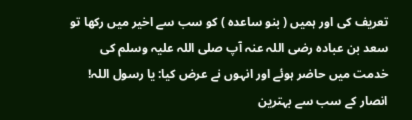تعریف کی اور ہمیں ( بنو ساعدہ ) کو سب سے اخیر میں رکھا تو سعد بن عبادہ رضی اللہ عنہ آپ صلی اللہ علیہ وسلم کی خدمت میں حاضر ہوئے اور انہوں نے عرض کیا: یا رسول اللہ! انصار کے سب سے بہترین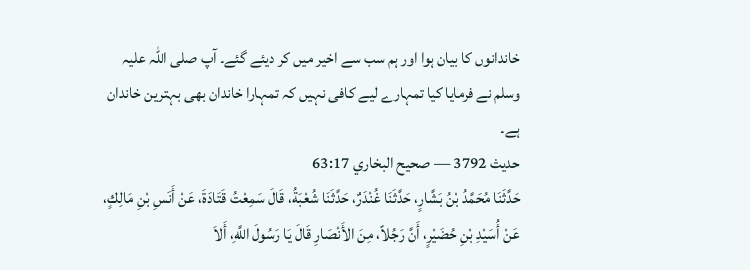خاندانوں کا بیان ہوا اور ہم سب سے اخیر میں کر دیئے گئے۔ آپ صلی اللہ علیہ وسلم نے فرمایا کیا تمہارے لیے کافی نہیں کہ تمہارا خاندان بھی بہترین خاندان ہے۔
حدیث 3792 — صحيح البخاري 63:17
حَدَّثَنَا مُحَمَّدُ بْنُ بَشَّارٍ، حَدَّثَنَا غُنْدَرٌ، حَدَّثَنَا شُعْبَةُ، قَالَ سَمِعْتُ قَتَادَةَ، عَنْ أَنَسِ بْنِ مَالِكٍ، عَنْ أُسَيْدِ بْنِ حُضَيْرٍ، أَنَّ رَجُلاً، مِنَ الأَنْصَارِ قَالَ يَا رَسُولَ اللَّهِ، أَلاَ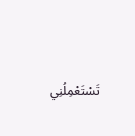تَسْتَعْمِلُنِي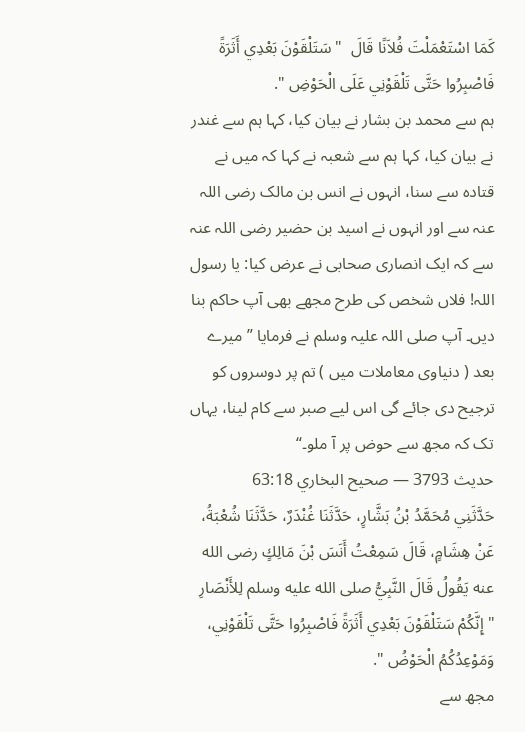كَمَا اسْتَعْمَلْتَ فُلاَنًا قَالَ  " سَتَلْقَوْنَ بَعْدِي أَثَرَةً فَاصْبِرُوا حَتَّى تَلْقَوْنِي عَلَى الْحَوْضِ ".
ہم سے محمد بن بشار نے بیان کیا، کہا ہم سے غندر نے بیان کیا، کہا ہم سے شعبہ نے کہا کہ میں نے قتادہ سے سنا، انہوں نے انس بن مالک رضی اللہ عنہ سے اور انہوں نے اسید بن حضیر رضی اللہ عنہ سے کہ ایک انصاری صحابی نے عرض کیا: یا رسول اللہ! فلاں شخص کی طرح مجھے بھی آپ حاکم بنا دیں۔ آپ صلی اللہ علیہ وسلم نے فرمایا ”میرے بعد ( دنیاوی معاملات میں ) تم پر دوسروں کو ترجیح دی جائے گی اس لیے صبر سے کام لینا، یہاں تک کہ مجھ سے حوض پر آ ملو۔“
حدیث 3793 — صحيح البخاري 63:18
حَدَّثَنِي مُحَمَّدُ بْنُ بَشَّارٍ، حَدَّثَنَا غُنْدَرٌ، حَدَّثَنَا شُعْبَةُ، عَنْ هِشَامٍ، قَالَ سَمِعْتُ أَنَسَ بْنَ مَالِكٍ رضى الله عنه يَقُولُ قَالَ النَّبِيُّ صلى الله عليه وسلم لِلأَنْصَارِ  " إِنَّكُمْ سَتَلْقَوْنَ بَعْدِي أَثَرَةً فَاصْبِرُوا حَتَّى تَلْقَوْنِي، وَمَوْعِدُكُمُ الْحَوْضُ ".
مجھ سے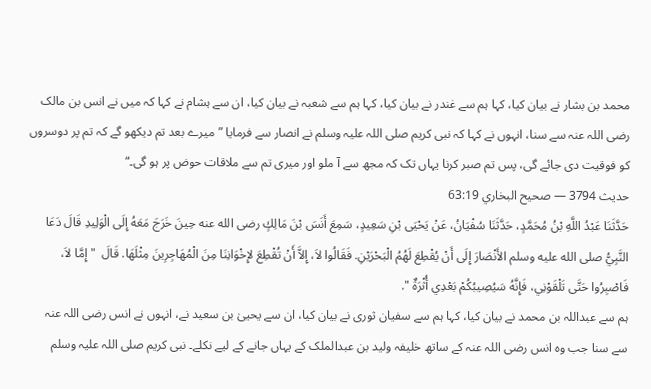محمد بن بشار نے بیان کیا، کہا ہم سے غندر نے بیان کیا، کہا ہم سے شعبہ نے بیان کیا، ان سے ہشام نے کہا کہ میں نے انس بن مالک رضی اللہ عنہ سے سنا، انہوں نے کہا کہ نبی کریم صلی اللہ علیہ وسلم نے انصار سے فرمایا ”میرے بعد تم دیکھو گے کہ تم پر دوسروں کو فوقیت دی جائے گی، پس تم صبر کرنا یہاں تک کہ مجھ سے آ ملو اور میری تم سے ملاقات حوض پر ہو گی۔“
حدیث 3794 — صحيح البخاري 63:19
حَدَّثَنَا عَبْدُ اللَّهِ بْنُ مُحَمَّدٍ، حَدَّثَنَا سُفْيَانُ، عَنْ يَحْيَى بْنِ سَعِيدٍ، سَمِعَ أَنَسَ بْنَ مَالِكٍ رضى الله عنه حِينَ خَرَجَ مَعَهُ إِلَى الْوَلِيدِ قَالَ دَعَا النَّبِيُّ صلى الله عليه وسلم الأَنْصَارَ إِلَى أَنْ يُقْطِعَ لَهُمُ الْبَحْرَيْنِ. فَقَالُوا لاَ، إِلاَّ أَنْ تُقْطِعَ لإِخْوَانِنَا مِنَ الْمُهَاجِرِينَ مِثْلَهَا. قَالَ  " إِمَّا لاَ، فَاصْبِرُوا حَتَّى تَلْقَوْنِي، فَإِنَّهُ سَيُصِيبُكُمْ بَعْدِي أُثْرَةٌ ".
ہم سے عبداللہ بن محمد نے بیان کیا، کہا ہم سے سفیان ثوری نے بیان کیا، ان سے یحییٰ بن سعید نے، انہوں نے انس رضی اللہ عنہ سے سنا جب وہ انس رضی اللہ عنہ کے ساتھ خلیفہ ولید بن عبدالملک کے یہاں جانے کے لیے نکلے۔ نبی کریم صلی اللہ علیہ وسلم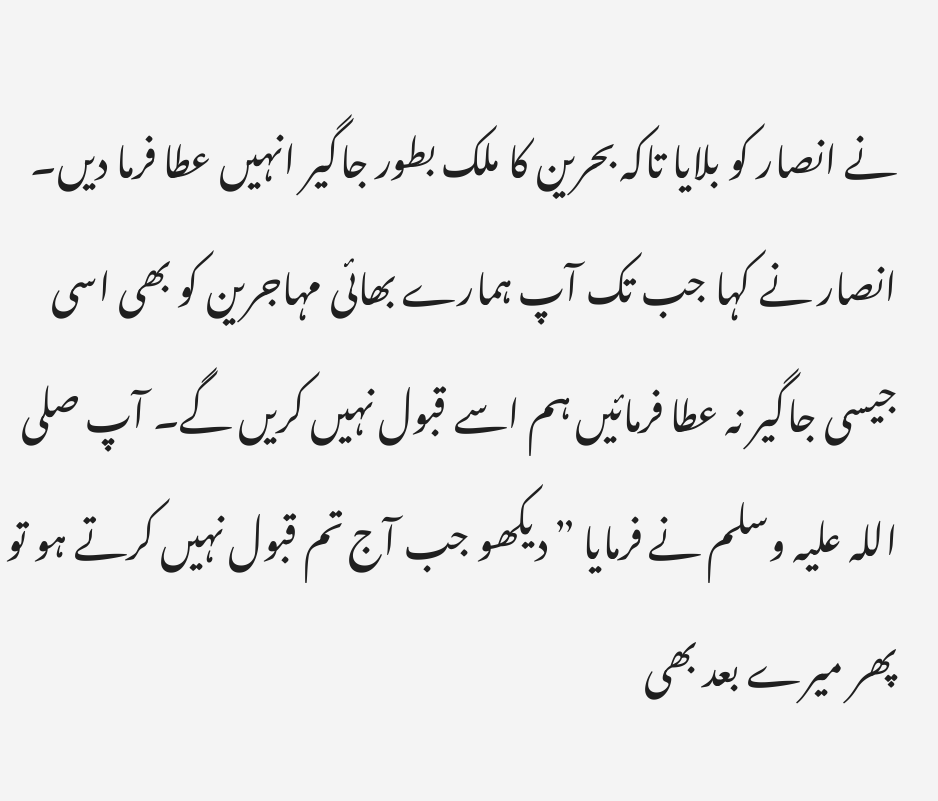نے انصار کو بلایا تاکہ بحرین کا ملک بطور جاگیر انہیں عطا فرما دیں۔ انصار نے کہا جب تک آپ ہمارے بھائی مہاجرین کو بھی اسی جیسی جاگیر نہ عطا فرمائیں ہم اسے قبول نہیں کریں گے۔ آپ صلی اللہ علیہ وسلم نے فرمایا ”دیکھو جب آج تم قبول نہیں کرتے ہو تو پھر میرے بعد بھی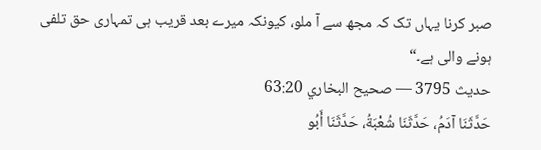صبر کرنا یہاں تک کہ مجھ سے آ ملو، کیونکہ میرے بعد قریب ہی تمہاری حق تلفی ہونے والی ہے۔“
حدیث 3795 — صحيح البخاري 63:20
حَدَّثَنَا آدَمُ، حَدَّثَنَا شُعْبَةُ، حَدَّثَنَا أَبُو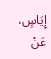إِيَاسٍ، عَنْ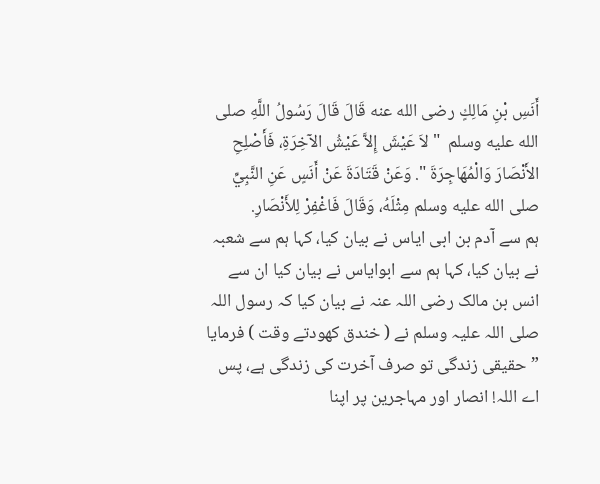أَنَسِ بْنِ مَالِكٍ رضى الله عنه قَالَ قَالَ رَسُولُ اللَّهِ صلى الله عليه وسلم  " لاَ عَيْشَ إِلاَّ عَيْشُ الآخِرَةِ، فَأَصْلِحِ الأَنْصَارَ وَالْمُهَاجِرَةَ ". وَعَنْ قَتَادَةَ عَنْ أَنَسٍ عَنِ النَّبِيِّ صلى الله عليه وسلم مِثْلَهُ، وَقَالَ فَاغْفِرْ لِلأَنْصَارِ.
ہم سے آدم بن ابی ایاس نے بیان کیا، کہا ہم سے شعبہ نے بیان کیا، کہا ہم سے ابوایاس نے بیان کیا ان سے انس بن مالک رضی اللہ عنہ نے بیان کیا کہ رسول اللہ صلی اللہ علیہ وسلم نے ( خندق کھودتے وقت ) فرمایا ”حقیقی زندگی تو صرف آخرت کی زندگی ہے، پس اے اللہ! انصار اور مہاجرین پر اپنا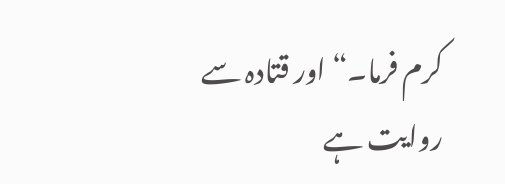کرم فرما۔“ اور قتادہ سے روایت ہے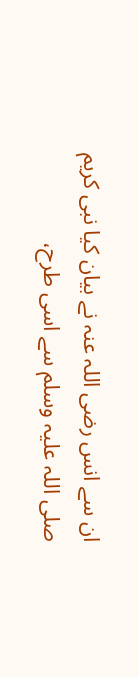ان سے انس رضی اللہ عنہ نے بیان کیا نبی کریم صلی اللہ علیہ وسلم سے اسی طرح،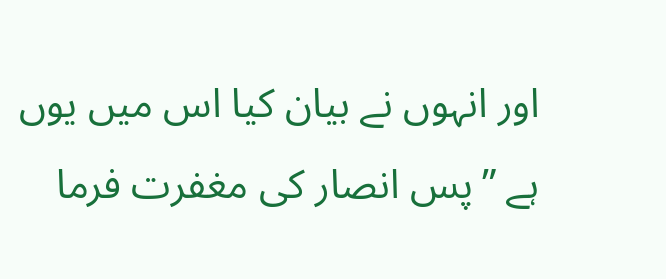اور انہوں نے بیان کیا اس میں یوں ہے ”پس انصار کی مغفرت فرما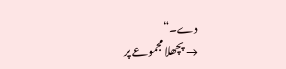دے۔“
→ پچھلا مجموعے پر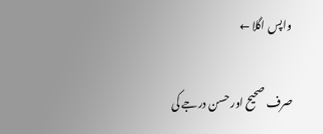واپس اگلا ←

صرف صحیح اور حسن درجے کی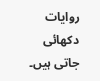روایات دکھائی جاتی ہیں۔